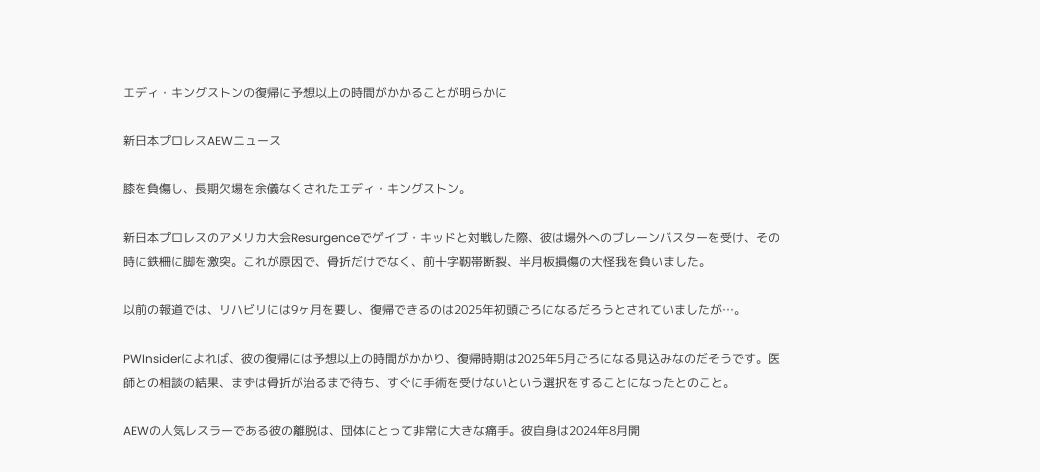エディ・キングストンの復帰に予想以上の時間がかかることが明らかに

新日本プロレスAEWニュース

膝を負傷し、長期欠場を余儀なくされたエディ・キングストン。

新日本プロレスのアメリカ大会Resurgenceでゲイブ・キッドと対戦した際、彼は場外へのブレーンバスターを受け、その時に鉄柵に脚を激突。これが原因で、骨折だけでなく、前十字靭帯断裂、半月板損傷の大怪我を負いました。

以前の報道では、リハビリには9ヶ月を要し、復帰できるのは2025年初頭ごろになるだろうとされていましたが…。

PWInsiderによれば、彼の復帰には予想以上の時間がかかり、復帰時期は2025年5月ごろになる見込みなのだそうです。医師との相談の結果、まずは骨折が治るまで待ち、すぐに手術を受けないという選択をすることになったとのこと。

AEWの人気レスラーである彼の離脱は、団体にとって非常に大きな痛手。彼自身は2024年8月開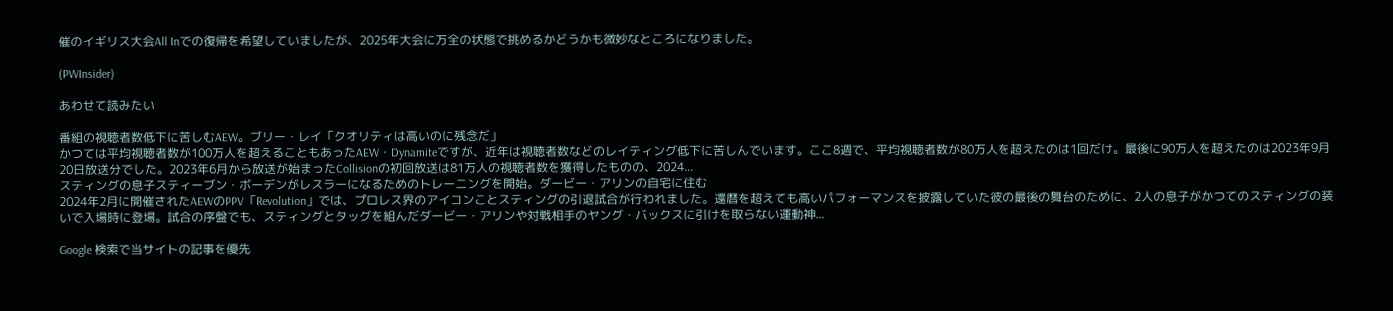催のイギリス大会All Inでの復帰を希望していましたが、2025年大会に万全の状態で挑めるかどうかも微妙なところになりました。

(PWInsider)

あわせて読みたい

番組の視聴者数低下に苦しむAEW。ブリー・レイ「クオリティは高いのに残念だ」
かつては平均視聴者数が100万人を超えることもあったAEW・Dynamiteですが、近年は視聴者数などのレイティング低下に苦しんでいます。ここ8週で、平均視聴者数が80万人を超えたのは1回だけ。最後に90万人を超えたのは2023年9月20日放送分でした。2023年6月から放送が始まったCollisionの初回放送は81万人の視聴者数を獲得したものの、2024...
スティングの息子スティーブン・ボーデンがレスラーになるためのトレーニングを開始。ダービー・アリンの自宅に住む
2024年2月に開催されたAEWのPPV「Revolution」では、プロレス界のアイコンことスティングの引退試合が行われました。還暦を超えても高いパフォーマンスを披露していた彼の最後の舞台のために、2人の息子がかつてのスティングの装いで入場時に登場。試合の序盤でも、スティングとタッグを組んだダービー・アリンや対戦相手のヤング・バックスに引けを取らない運動神...

Google 検索で当サイトの記事を優先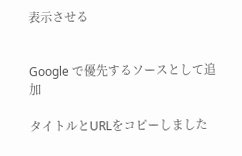表示させる


Google で優先するソースとして追加

タイトルとURLをコピーしました